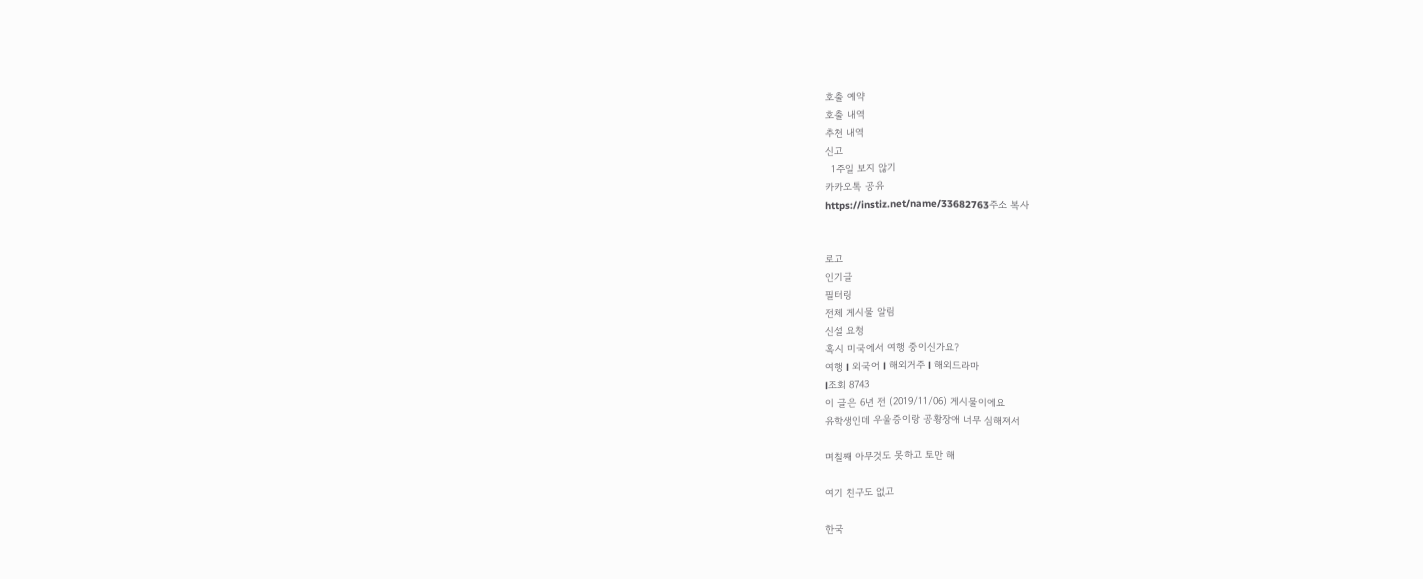호출 예약
호출 내역
추천 내역
신고
  1주일 보지 않기
카카오톡 공유
https://instiz.net/name/33682763주소 복사


로고
인기글
필터링
전체 게시물 알림
신설 요청
혹시 미국에서 여행 중이신가요?
여행 l 외국어 l 해외거주 l 해외드라마
l조회 8743
이 글은 6년 전 (2019/11/06) 게시물이에요
유학생인데 우울증이랑 공황장애 너무 심해져서

며칠째 아무것도 못하고 토만 해

여기 친구도 없고

한국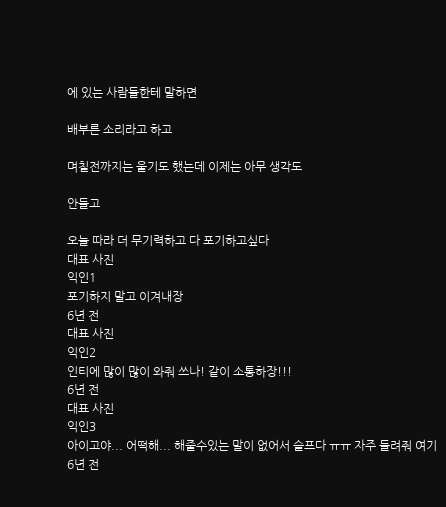에 있는 사람들한테 말하면

배부른 소리라고 하고

며칠전까지는 울기도 했는데 이제는 아무 생각도

안들고

오늘 따라 더 무기력하고 다 포기하고싶다
대표 사진
익인1
포기하지 말고 이겨내장
6년 전
대표 사진
익인2
인티에 많이 많이 와줘 쓰나! 같이 소통하장!!!
6년 전
대표 사진
익인3
아이고야... 어떡해... 해줄수있는 말이 없어서 슬프다 ㅠㅠ 자주 들려줘 여기
6년 전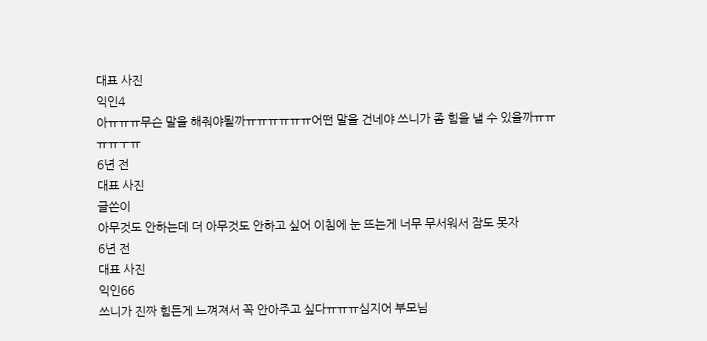대표 사진
익인4
아ㅠㅠㅠ무슨 말을 해줘야될까ㅠㅠㅠㅠㅠㅠ어떤 말을 건네야 쓰니가 좀 힘을 낼 수 있을까ㅠㅠㅠㅠㅜㅠ
6년 전
대표 사진
글쓴이
아무것도 안하는데 더 아무것도 안하고 싶어 이침에 눈 뜨는게 너무 무서워서 잠도 못자
6년 전
대표 사진
익인66
쓰니가 진짜 힘든게 느껴져서 꼭 안아주고 싶다ㅠㅠㅠ심지어 부모님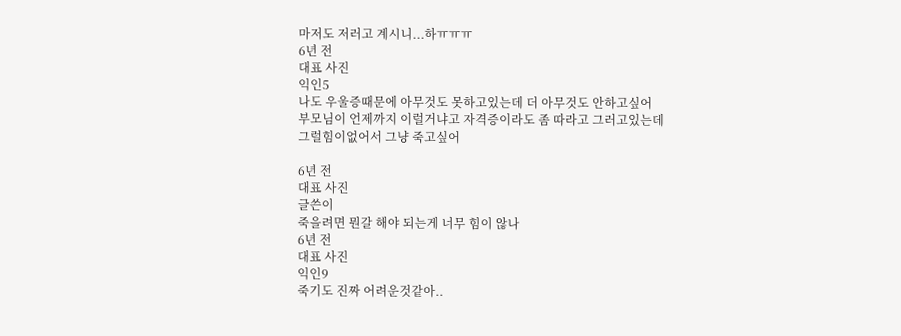마저도 저러고 계시니...하ㅠㅠㅠ
6년 전
대표 사진
익인5
나도 우울증때문에 아무것도 못하고있는데 더 아무것도 안하고싶어
부모님이 언제까지 이럴거냐고 자격증이라도 좀 따라고 그러고있는데
그럴힘이없어서 그냥 죽고싶어

6년 전
대표 사진
글쓴이
죽을려면 뭔갈 해야 되는게 너무 힘이 않나
6년 전
대표 사진
익인9
죽기도 진짜 어려운것같아..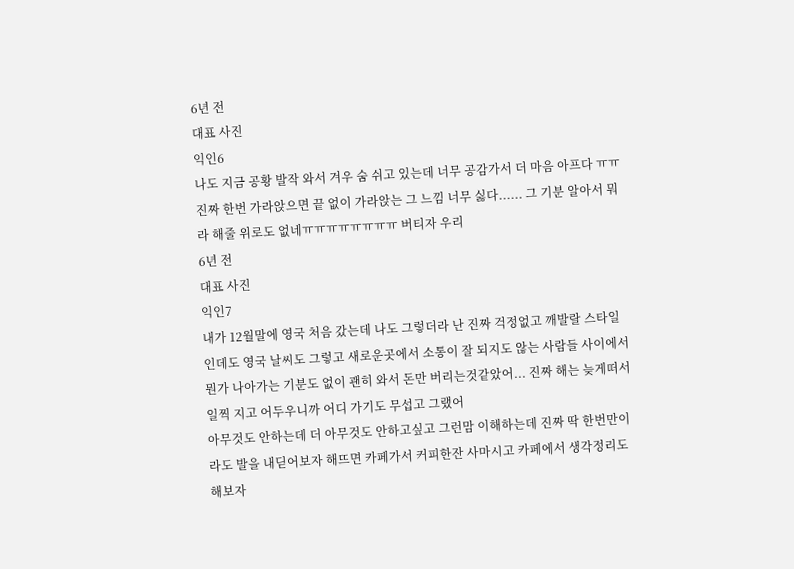6년 전
대표 사진
익인6
나도 지금 공황 발작 와서 겨우 숨 쉬고 있는데 너무 공감가서 더 마음 아프다 ㅠㅠ 진짜 한번 가라앉으면 끝 없이 가라앉는 그 느낌 너무 싫다...... 그 기분 알아서 뭐라 해줄 위로도 없네ㅠㅠㅠㅠㅠㅠㅠㅠ 버티자 우리
6년 전
대표 사진
익인7
내가 12월말에 영국 처음 갔는데 나도 그렇더라 난 진짜 걱정없고 깨발랄 스타일인데도 영국 날씨도 그렇고 새로운곳에서 소통이 잘 되지도 않는 사람들 사이에서 뭔가 나아가는 기분도 없이 괜히 와서 돈만 버리는것같았어... 진짜 해는 늦게떠서 일찍 지고 어두우니까 어디 가기도 무섭고 그랬어
아무것도 안하는데 더 아무것도 안하고싶고 그런맘 이해하는데 진짜 딱 한번만이라도 발을 내딛어보자 해뜨면 카페가서 커피한잔 사마시고 카페에서 생각정리도 해보자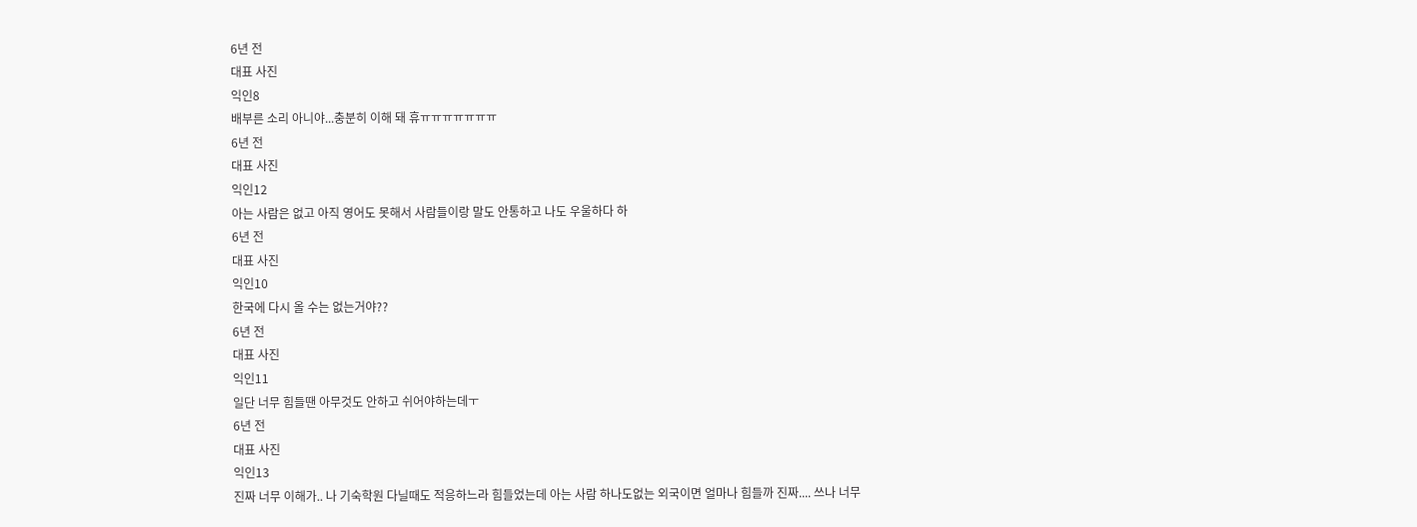6년 전
대표 사진
익인8
배부른 소리 아니야...충분히 이해 돼 휴ㅠㅠㅠㅠㅠㅠㅠ
6년 전
대표 사진
익인12
아는 사람은 없고 아직 영어도 못해서 사람들이랑 말도 안통하고 나도 우울하다 하
6년 전
대표 사진
익인10
한국에 다시 올 수는 없는거야??
6년 전
대표 사진
익인11
일단 너무 힘들땐 아무것도 안하고 쉬어야하는데ㅜ
6년 전
대표 사진
익인13
진짜 너무 이해가.. 나 기숙학원 다닐때도 적응하느라 힘들었는데 아는 사람 하나도없는 외국이면 얼마나 힘들까 진짜.... 쓰나 너무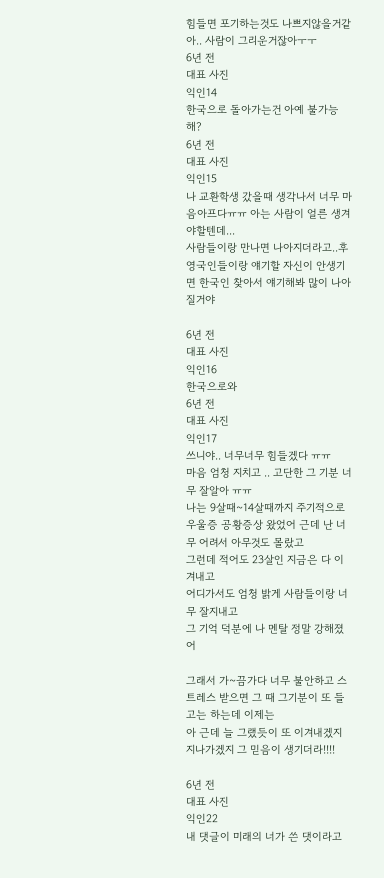힘들면 포기하는것도 나쁘지않을거같아.. 사람이 그리운거잖아ㅜㅜ
6년 전
대표 사진
익인14
한국으로 돌아가는건 아예 불가능해?
6년 전
대표 사진
익인15
나 교환학생 갔을때 생각나서 너무 마음아프다ㅠㅠ 아는 사람이 얼른 생겨야할텐데...
사람들이랑 만나면 나아지더라고..후
영국인들이랑 얘기할 자신이 안생기면 한국인 찾아서 얘기해봐 많이 나아질거야

6년 전
대표 사진
익인16
한국으로와
6년 전
대표 사진
익인17
쓰니야.. 너무너무 힘들겠다 ㅠㅠ
마음 엄청 지치고 .. 고단한 그 기분 너무 잘알아 ㅠㅠ
나는 9살때~14살때까지 주기적으로 우울증 공황증상 왔었어 근데 난 너무 어려서 아무것도 몰랐고
그런데 적어도 23살인 지금은 다 이겨내고
어디가서도 엄청 밝게 사람들이랑 너무 잘지내고
그 기억 덕분에 나 멘탈 정말 강해졌어

그래서 가~끔가다 너무 불안하고 스트레스 받으면 그 때 그기분이 또 들고는 하는데 이제는
아 근데 늘 그랬듯이 또 이겨내겠지 지나가겠지 그 믿음이 생기더라!!!!

6년 전
대표 사진
익인22
내 댓글이 미래의 너가 쓴 댓이라고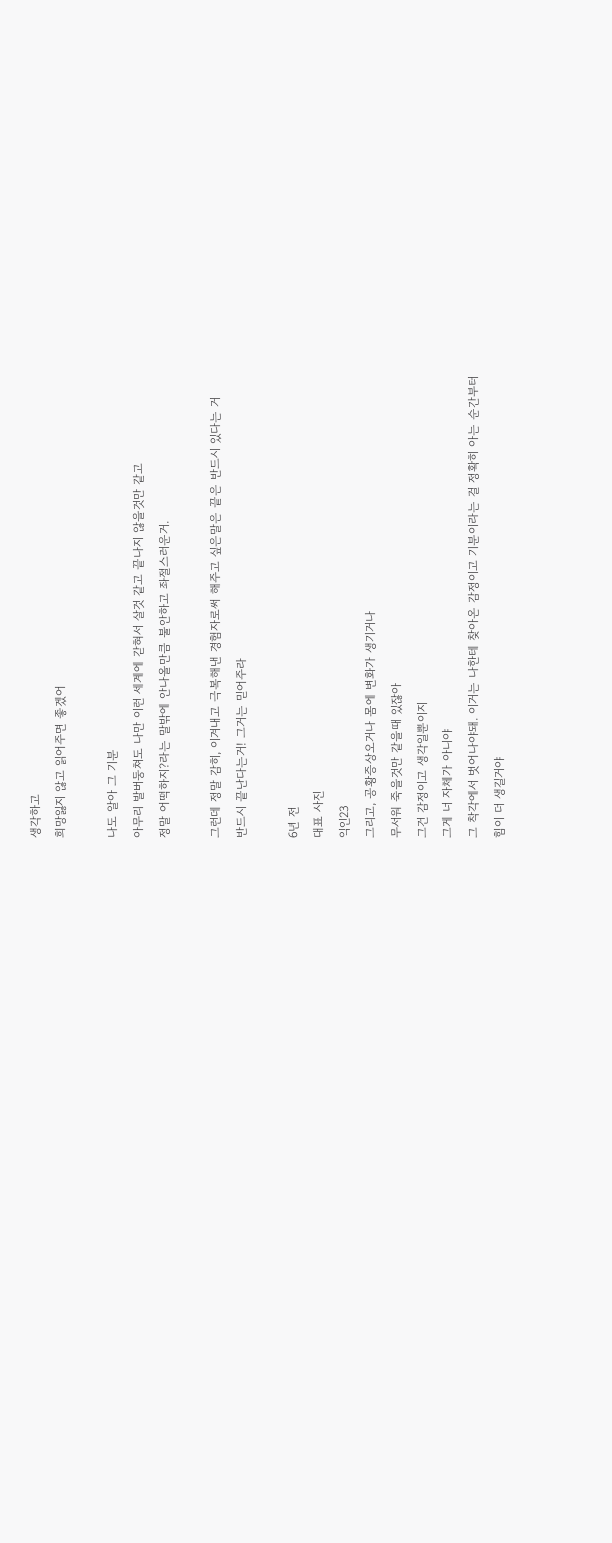생각하고
희망잃지 않고 읽어주면 좋겠어

나도 알아 그 기분
아무리 발버둥쳐도 나만 이런 세계에 갇혀서 살것 같고 끝나지 않을것만 같고
정말 어떡하지?라는 말밖에 안나올만큼 불안하고 좌절스러운거.

그런데 정말 감히, 이겨내고 극복해낸 경험자로써 해주고 싶은말은 끝은 반드시 있다는 거
반드시 끝난다는거! 그거는 믿어주라

6년 전
대표 사진
익인23
그리고, 공황증상오거나 몸에 변화가 생기거나
무서워 죽을것만 같을때 있잖아
그건 감정이고 생각일뿐이지
그게 너 자체가 아니야
그 착각에서 벗어나야돼. 이거는 나한테 찾아온 감정이고 기분이라는 걸 정확히 아는 순간부터
힘이 더 생길거야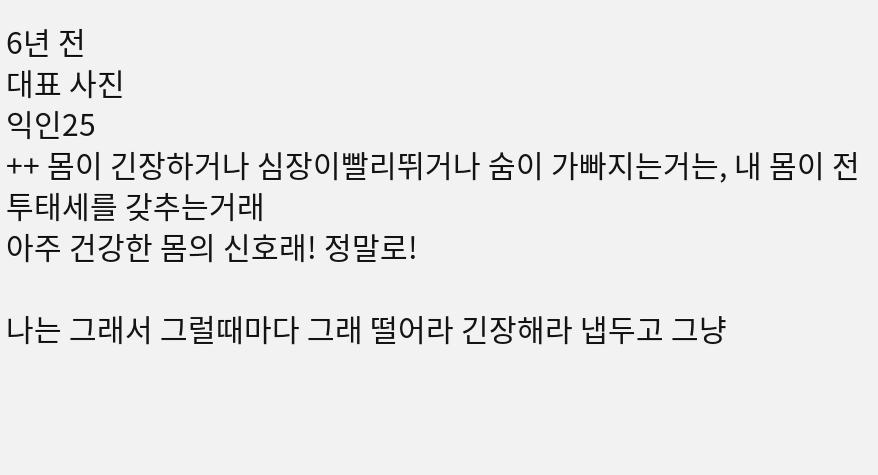6년 전
대표 사진
익인25
++ 몸이 긴장하거나 심장이빨리뛰거나 숨이 가빠지는거는, 내 몸이 전투태세를 갖추는거래
아주 건강한 몸의 신호래! 정말로!

나는 그래서 그럴때마다 그래 떨어라 긴장해라 냅두고 그냥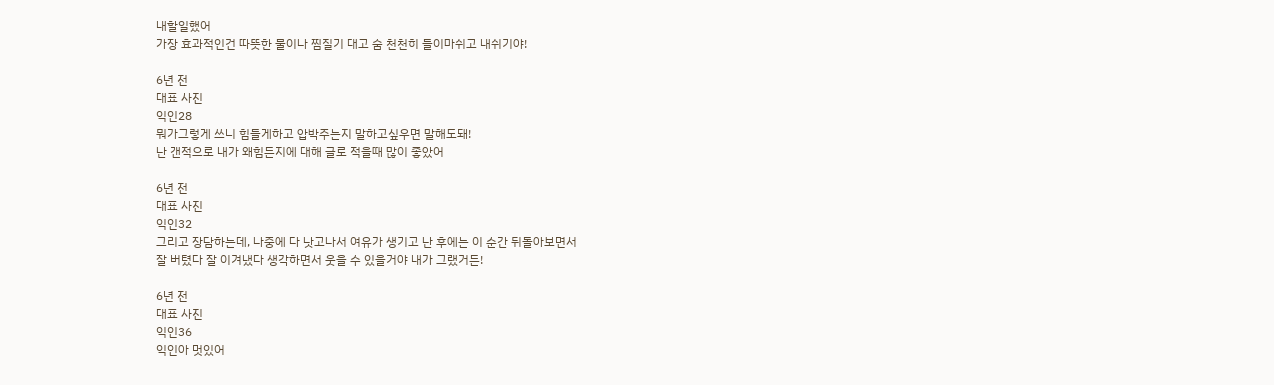내할일했어
가장 효과적인건 따뜻한 물이나 찜질기 대고 숨 천천히 들이마쉬고 내쉬기야!

6년 전
대표 사진
익인28
뭐가그렇게 쓰니 힘들게하고 압박주는지 말하고싶우면 말해도돼!
난 갠적으로 내가 왜힘든지에 대해 글로 적을때 많이 좋았어

6년 전
대표 사진
익인32
그리고 장담하는데, 나중에 다 낫고나서 여유가 생기고 난 후에는 이 순간 뒤돌아보면서
잘 버텼다 잘 이겨냈다 생각하면서 웃을 수 있을거야 내가 그랬거든!

6년 전
대표 사진
익인36
익인아 멋있어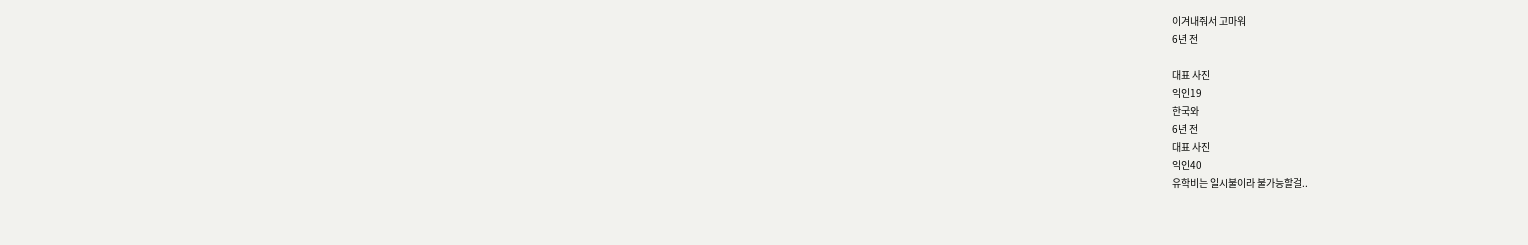이겨내줘서 고마워
6년 전

대표 사진
익인19
한국와
6년 전
대표 사진
익인40
유학비는 일시불이라 불가능할걸..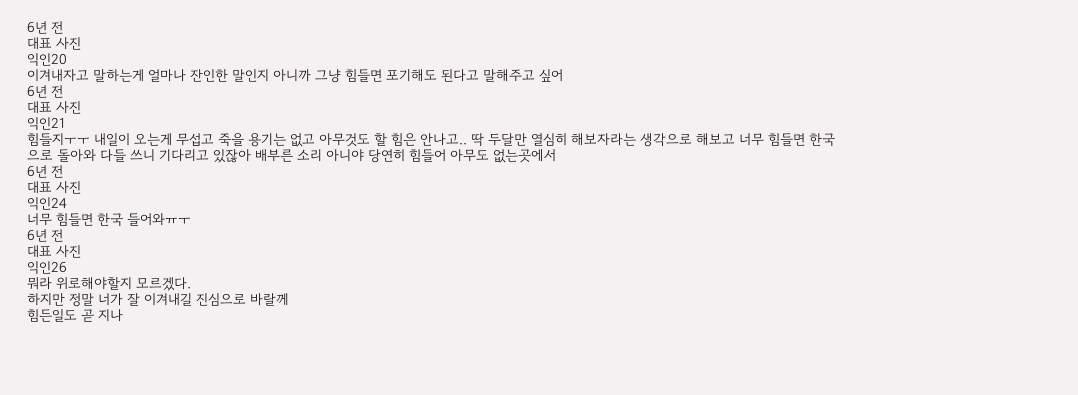6년 전
대표 사진
익인20
이겨내자고 말하는게 얼마나 잔인한 말인지 아니까 그냥 힘들면 포기해도 된다고 말해주고 싶어
6년 전
대표 사진
익인21
힘들지ㅜㅜ 내일이 오는게 무섭고 죽을 용기는 없고 아무것도 할 힘은 안나고.. 딱 두달만 열심히 해보자라는 생각으로 해보고 너무 힘들면 한국으로 돌아와 다들 쓰니 기다리고 있잖아 배부른 소리 아니야 당연히 힘들어 아무도 없는곳에서
6년 전
대표 사진
익인24
너무 힘들면 한국 들어와ㅠㅜ
6년 전
대표 사진
익인26
뭐라 위로해야할지 모르겠다.
하지만 정말 너가 잘 이겨내길 진심으로 바랄께
힘든일도 곧 지나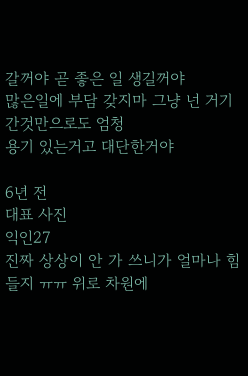갈꺼야 곧 좋은 일 생길꺼야
많은일에 부담 갖지마 그냥 넌 거기 간것만으로도 엄청
용기 있는거고 대단한거야

6년 전
대표 사진
익인27
진짜 상상이 안 가 쓰니가 얼마나 힘들지 ㅠㅠ 위로 차원에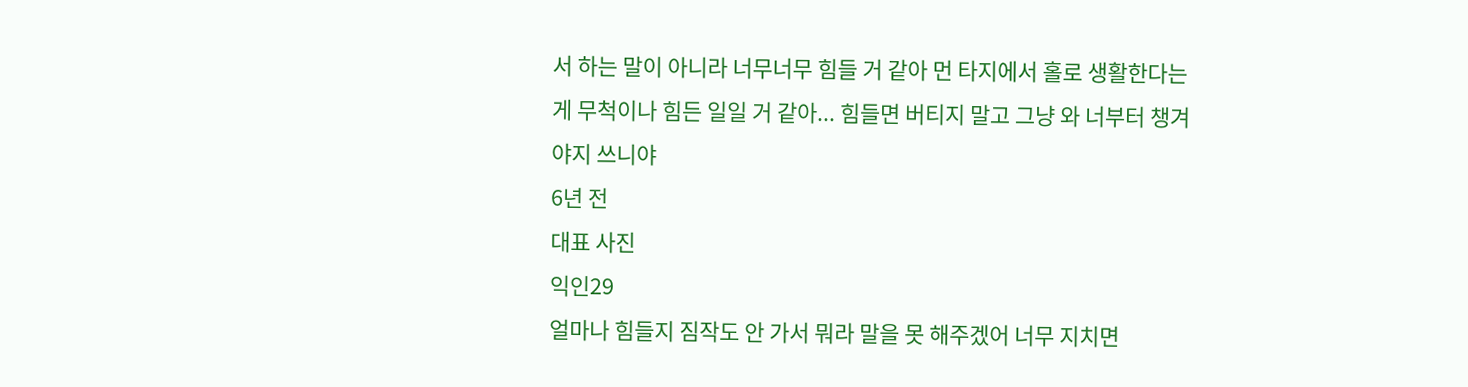서 하는 말이 아니라 너무너무 힘들 거 같아 먼 타지에서 홀로 생활한다는 게 무척이나 힘든 일일 거 같아... 힘들면 버티지 말고 그냥 와 너부터 챙겨야지 쓰니야
6년 전
대표 사진
익인29
얼마나 힘들지 짐작도 안 가서 뭐라 말을 못 해주겠어 너무 지치면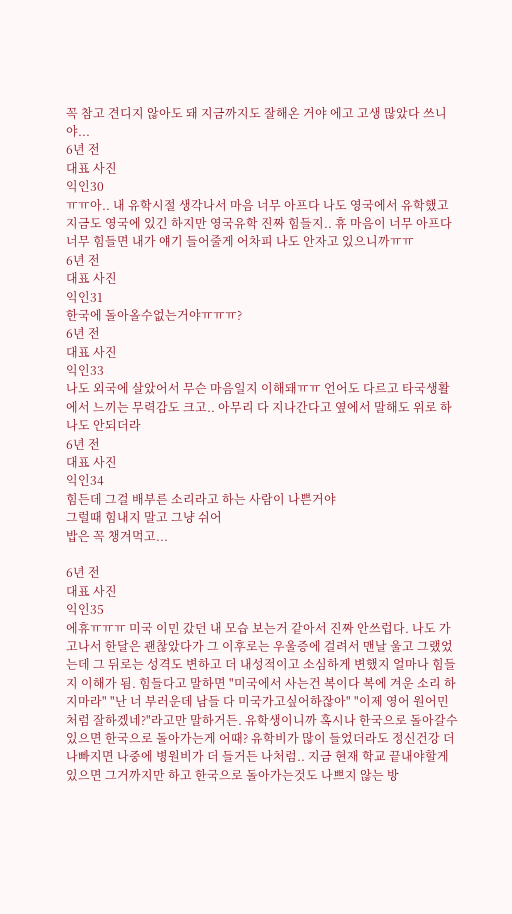꼭 참고 견디지 않아도 돼 지금까지도 잘해온 거야 에고 고생 많았다 쓰니야...
6년 전
대표 사진
익인30
ㅠㅠ아.. 내 유학시절 생각나서 마음 너무 아프다 나도 영국에서 유학했고 지금도 영국에 있긴 하지만 영국유학 진짜 힘들지.. 휴 마음이 너무 아프다 너무 힘들면 내가 얘기 들어줄게 어차피 나도 안자고 있으니까ㅠㅠ
6년 전
대표 사진
익인31
한국에 돌아올수없는거야ㅠㅠㅠ?
6년 전
대표 사진
익인33
나도 외국에 살았어서 무슨 마음일지 이해돼ㅠㅠ 언어도 다르고 타국생활에서 느끼는 무력감도 크고.. 아무리 다 지나간다고 옆에서 말해도 위로 하나도 안되더라
6년 전
대표 사진
익인34
힘든데 그걸 배부른 소리라고 하는 사람이 나쁜거야
그럴때 힘내지 말고 그냥 쉬어
밥은 꼭 챙겨먹고...

6년 전
대표 사진
익인35
에휴ㅠㅠㅠ 미국 이민 갔던 내 모습 보는거 같아서 진짜 안쓰럽다. 나도 가고나서 한달은 괜찮았다가 그 이후로는 우울증에 걸려서 맨날 울고 그랬었는데 그 뒤로는 성격도 변하고 더 내성적이고 소심하게 변했지 얼마나 힘들지 이해가 됨. 힘들다고 말하면 "미국에서 사는건 복이다 복에 겨운 소리 하지마라" "난 너 부러운데 남들 다 미국가고싶어하잖아" "이제 영어 원어민처럼 잘하겠네?"라고만 말하거든. 유학생이니까 혹시나 한국으로 돌아갈수있으면 한국으로 돌아가는게 어때? 유학비가 많이 들었더라도 정신건강 더 나빠지면 나중에 병원비가 더 들거든 나처럼.. 지금 현재 학교 끝내야할게 있으면 그거까지만 하고 한국으로 돌아가는것도 나쁘지 않는 방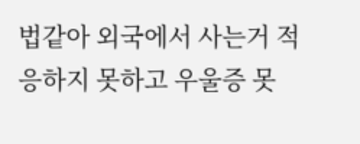법같아 외국에서 사는거 적응하지 못하고 우울증 못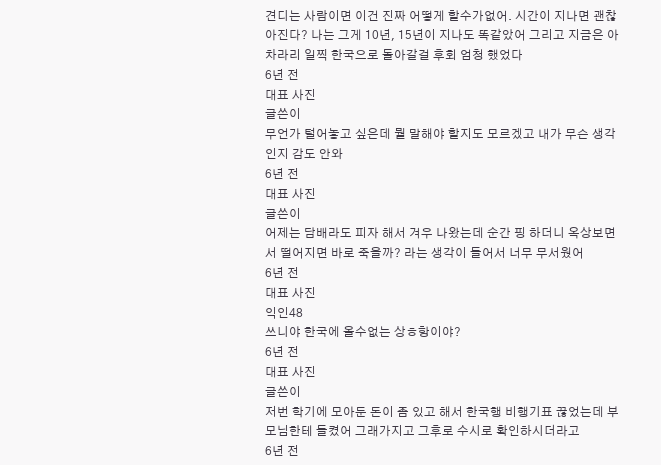견디는 사람이면 이건 진짜 어떻게 할수가없어. 시간이 지나면 괜찮아진다? 나는 그게 10년, 15년이 지나도 똑같았어 그리고 지금은 아 차라리 일찍 한국으로 돌아갈걸 후회 엄청 했었다
6년 전
대표 사진
글쓴이
무언가 털어놓고 싶은데 뭘 말해야 할지도 모르겠고 내가 무슨 생각인지 감도 안와
6년 전
대표 사진
글쓴이
어제는 담배라도 피자 해서 겨우 나왔는데 순간 핑 하더니 옥상보면서 떨어지면 바로 죽을까? 라는 생각이 들어서 너무 무서웠어
6년 전
대표 사진
익인48
쓰니야 한국에 올수없는 상ㅎ항이야?
6년 전
대표 사진
글쓴이
저번 학기에 모아둔 돈이 좀 있고 해서 한국행 비행기표 끊었는데 부모님한테 들켰어 그래가지고 그후로 수시로 확인하시더라고
6년 전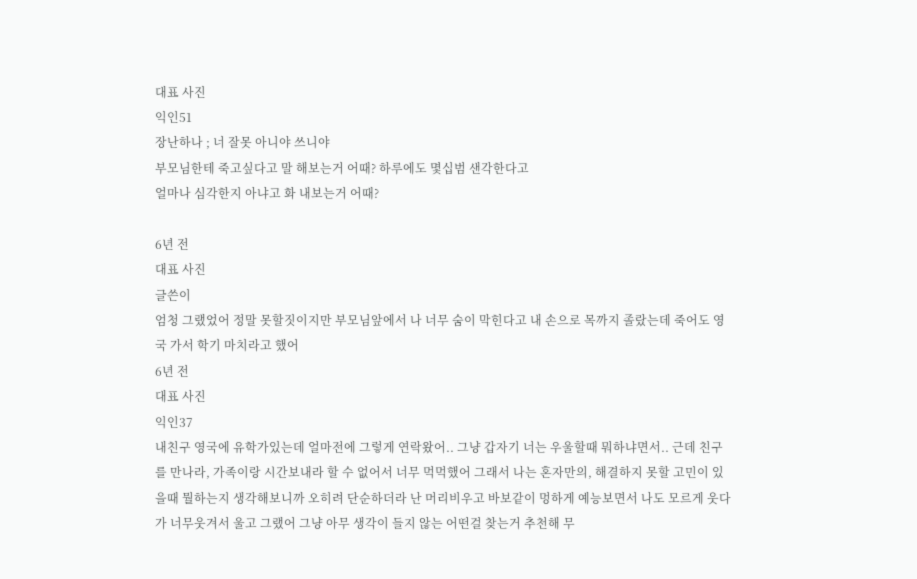대표 사진
익인51
장난하나 ; 너 잘못 아니야 쓰니야
부모님한테 죽고싶다고 말 해보는거 어때? 하루에도 몇십범 샌각한다고
얼마나 심각한지 아냐고 화 내보는거 어때?

6년 전
대표 사진
글쓴이
엄청 그랬었어 정말 못할짓이지만 부모님앞에서 나 너무 숨이 막힌다고 내 손으로 목까지 졸랐는데 죽어도 영국 가서 학기 마치라고 했어
6년 전
대표 사진
익인37
내친구 영국에 유학가있는데 얼마전에 그렇게 연락왔어.. 그냥 갑자기 너는 우울할때 뭐하냐면서.. 근데 친구를 만나라, 가족이랑 시간보내라 할 수 없어서 너무 먹먹했어 그래서 나는 혼자만의, 해결하지 못할 고민이 있을때 뭘하는지 생각해보니까 오히려 단순하더라 난 머리비우고 바보같이 멍하게 예능보면서 나도 모르게 웃다가 너무웃겨서 울고 그랬어 그냥 아무 생각이 들지 않는 어떤걸 찾는거 추천해 무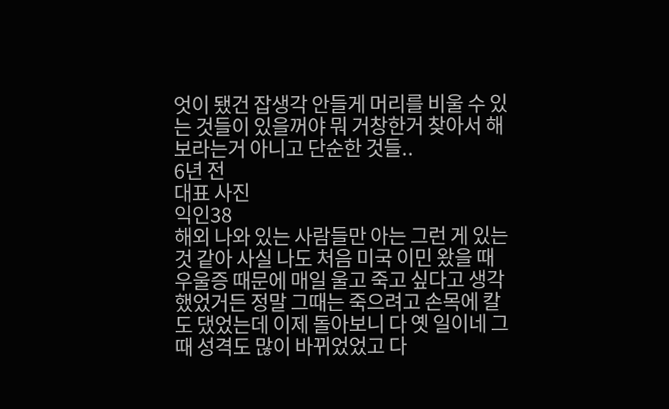엇이 됐건 잡생각 안들게 머리를 비울 수 있는 것들이 있을꺼야 뭐 거창한거 찾아서 해보라는거 아니고 단순한 것들..
6년 전
대표 사진
익인38
해외 나와 있는 사람들만 아는 그런 게 있는 것 같아 사실 나도 처음 미국 이민 왔을 때 우울증 때문에 매일 울고 죽고 싶다고 생각했었거든 정말 그때는 죽으려고 손목에 칼도 댔었는데 이제 돌아보니 다 옛 일이네 그때 성격도 많이 바뀌었었고 다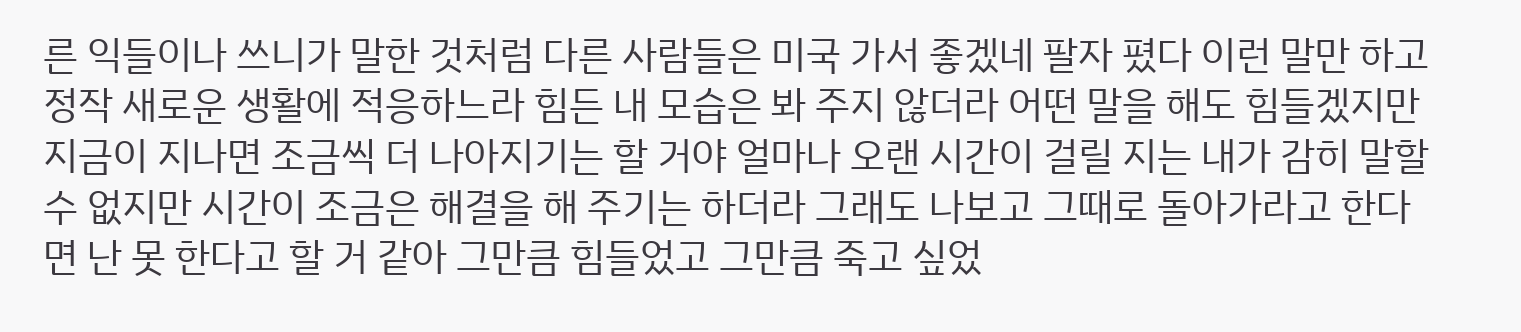른 익들이나 쓰니가 말한 것처럼 다른 사람들은 미국 가서 좋겠네 팔자 폈다 이런 말만 하고 정작 새로운 생활에 적응하느라 힘든 내 모습은 봐 주지 않더라 어떤 말을 해도 힘들겠지만 지금이 지나면 조금씩 더 나아지기는 할 거야 얼마나 오랜 시간이 걸릴 지는 내가 감히 말할 수 없지만 시간이 조금은 해결을 해 주기는 하더라 그래도 나보고 그때로 돌아가라고 한다면 난 못 한다고 할 거 같아 그만큼 힘들었고 그만큼 죽고 싶었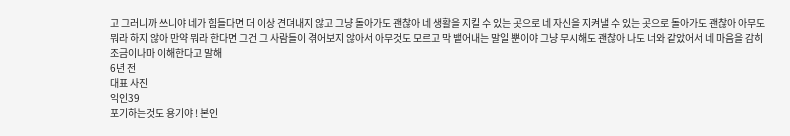고 그러니까 쓰니야 네가 힘들다면 더 이상 견뎌내지 않고 그냥 돌아가도 괜찮아 네 생활을 지킬 수 있는 곳으로 네 자신을 지켜낼 수 있는 곳으로 돌아가도 괜찮아 아무도 뭐라 하지 않아 만약 뭐라 한다면 그건 그 사람들이 겪어보지 않아서 아무것도 모르고 막 뱉어내는 말일 뿐이야 그냥 무시해도 괜찮아 나도 너와 같았어서 네 마음을 감히 조금이나마 이해한다고 말해
6년 전
대표 사진
익인39
포기하는것도 용기야 ! 본인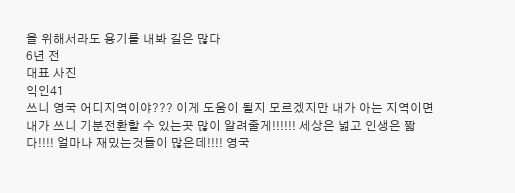을 위해서라도 용기를 내봐 길은 많다
6년 전
대표 사진
익인41
쓰니 영국 어디지역이야??? 이게 도움이 될지 모르겠지만 내가 아는 지역이면 내가 쓰니 기분전환할 수 있는곳 많이 알려줄게!!!!!! 세상은 넓고 인생은 짧다!!!! 얼마나 재밌는것들이 많은데!!!! 영국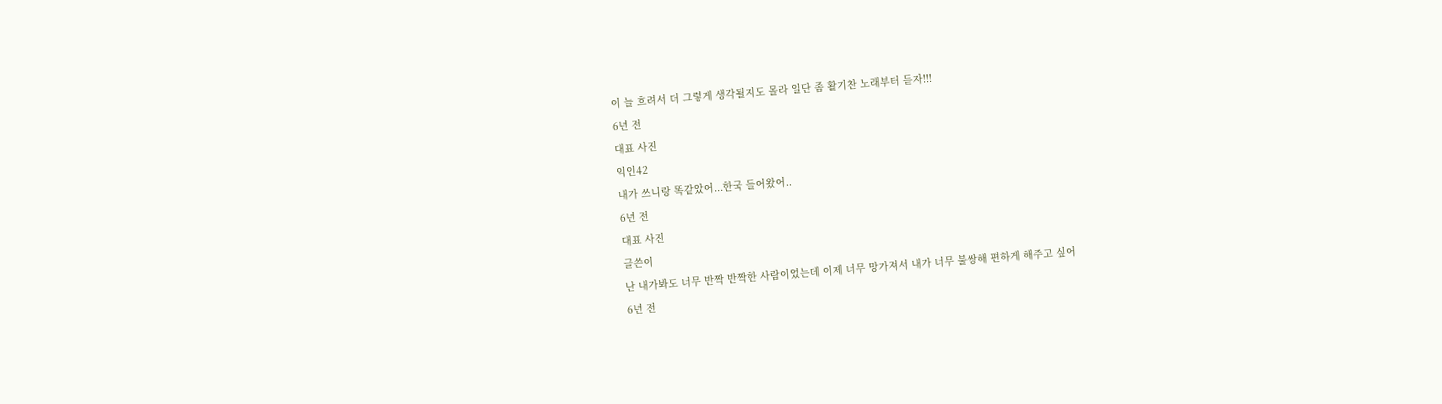이 늘 흐려서 더 그렇게 생각될지도 몰라 일단 좀 활기찬 노래부터 듣자!!!
6년 전
대표 사진
익인42
내가 쓰니랑 똑같았어...한국 들어왔어..
6년 전
대표 사진
글쓴이
난 내가봐도 너무 반짝 반짝한 사람이었는데 이제 너무 망가져서 내가 너무 불쌍해 편하게 해주고 싶어
6년 전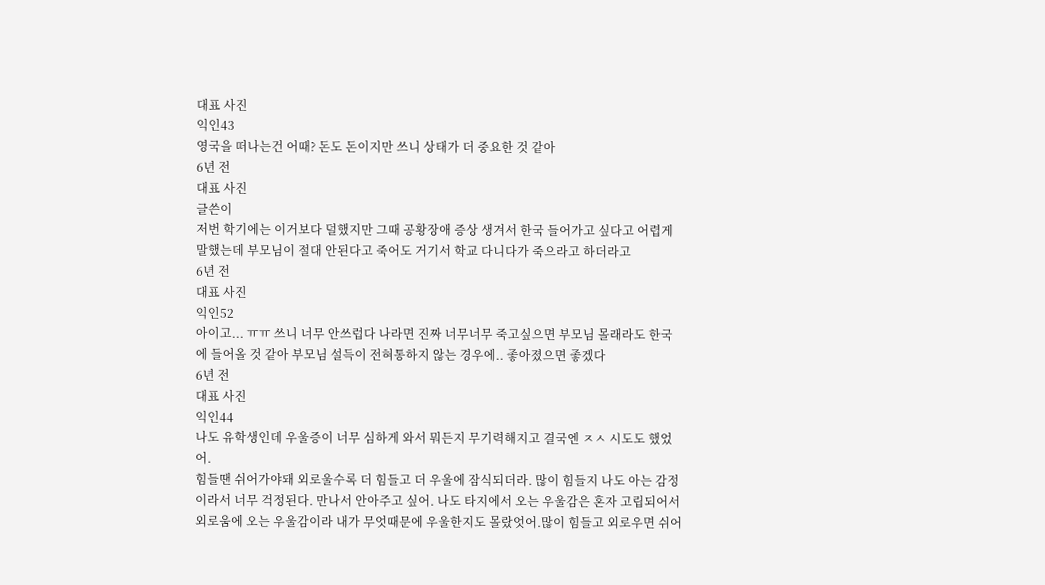대표 사진
익인43
영국을 떠나는건 어때? 돈도 돈이지만 쓰니 상태가 더 중요한 것 같아
6년 전
대표 사진
글쓴이
저번 학기에는 이거보다 덜했지만 그때 공황장애 증상 생겨서 한국 들어가고 싶다고 어렵게 말했는데 부모님이 절대 안된다고 죽어도 거기서 학교 다니다가 죽으라고 하더라고
6년 전
대표 사진
익인52
아이고... ㅠㅠ 쓰니 너무 안쓰럽다 나라면 진짜 너무너무 죽고싶으면 부모님 몰래라도 한국에 들어올 것 같아 부모님 설득이 전혀통하지 않는 경우에.. 좋아졌으면 좋겠다
6년 전
대표 사진
익인44
나도 유학생인데 우울증이 너무 심하게 와서 뭐든지 무기력해지고 결국엔 ㅈㅅ 시도도 했었어.
힘들땐 쉬어가야돼 외로울수록 더 힘들고 더 우울에 잠식되더라. 많이 힘들지 나도 아는 감정이라서 너무 걱정된다. 만나서 안아주고 싶어. 나도 타지에서 오는 우울감은 혼자 고립되어서 외로움에 오는 우울감이라 내가 무엇때문에 우울한지도 몰랐엇어.많이 힘들고 외로우면 쉬어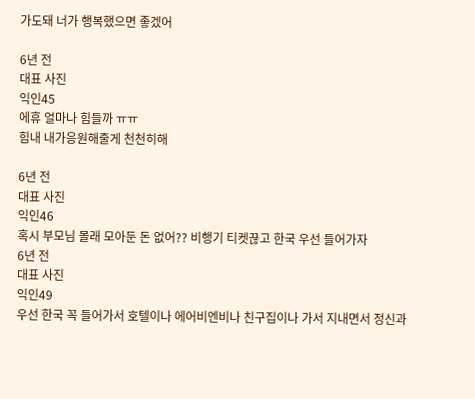가도돼 너가 행복했으면 좋겠어

6년 전
대표 사진
익인45
에휴 얼마나 힘들까 ㅠㅠ
힘내 내가응원해줄게 천천히해

6년 전
대표 사진
익인46
혹시 부모님 몰래 모아둔 돈 없어?? 비행기 티켓끊고 한국 우선 들어가자
6년 전
대표 사진
익인49
우선 한국 꼭 들어가서 호텔이나 에어비엔비나 친구집이나 가서 지내면서 정신과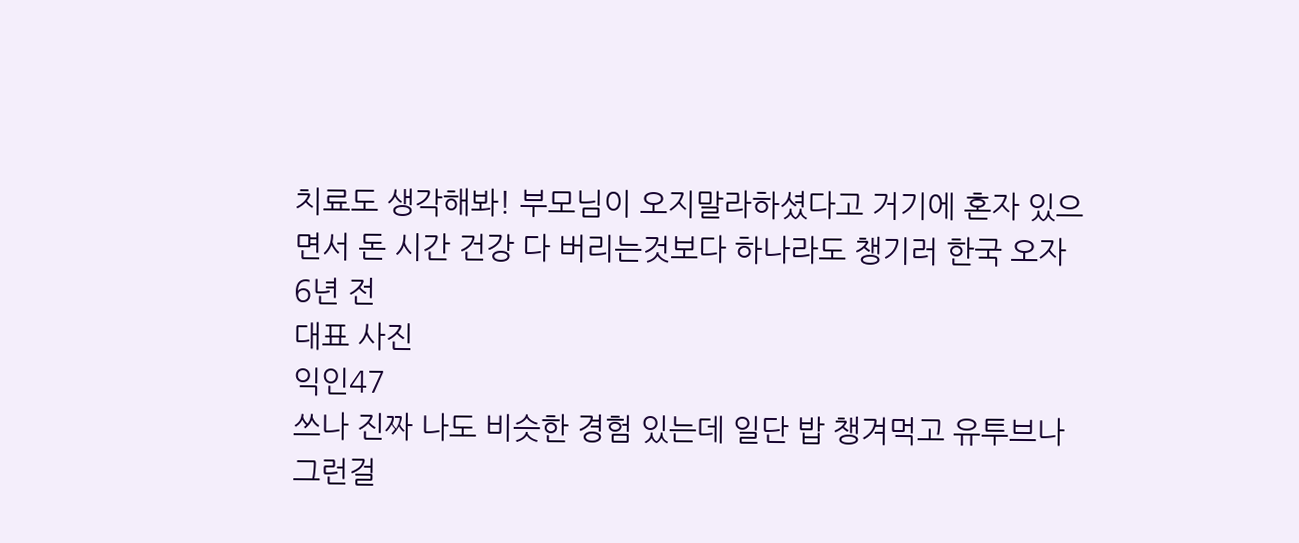치료도 생각해봐! 부모님이 오지말라하셨다고 거기에 혼자 있으면서 돈 시간 건강 다 버리는것보다 하나라도 챙기러 한국 오자
6년 전
대표 사진
익인47
쓰나 진짜 나도 비슷한 경험 있는데 일단 밥 챙겨먹고 유투브나 그런걸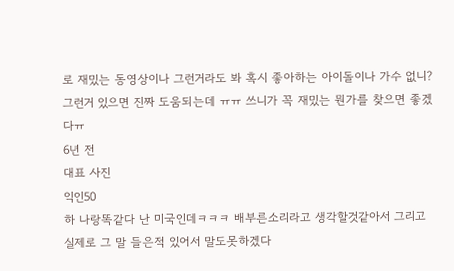로 재밌는 동영상이나 그런거라도 봐 혹시 좋아하는 아이돌이나 가수 없니? 그런거 있으면 진짜 도움되는데 ㅠㅠ 쓰니가 꼭 재밌는 뭔가를 찾으면 좋겠다ㅠ
6년 전
대표 사진
익인50
하 나랑똑같다 난 미국인데ㅋㅋㅋ 배부른소리라고 생각할것같아서 그리고 실제로 그 말 들은적 있어서 말도못하겠다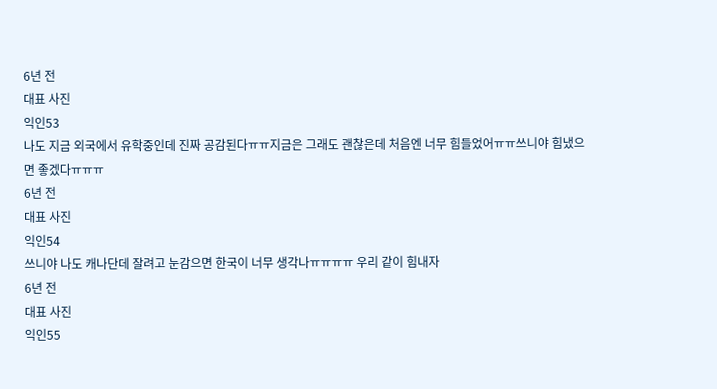6년 전
대표 사진
익인53
나도 지금 외국에서 유학중인데 진짜 공감된다ㅠㅠ지금은 그래도 괜찮은데 처음엔 너무 힘들었어ㅠㅠ쓰니야 힘냈으면 좋겠다ㅠㅠㅠ
6년 전
대표 사진
익인54
쓰니야 나도 캐나단데 잘려고 눈감으면 한국이 너무 생각나ㅠㅠㅠㅠ 우리 같이 힘내자
6년 전
대표 사진
익인55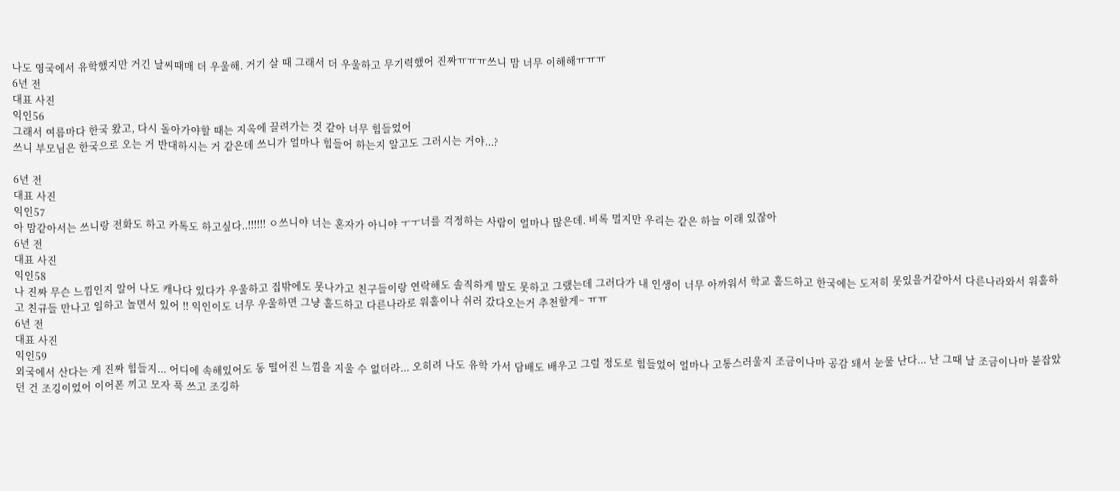나도 영국에서 유학했지만 거긴 날씨때매 더 우울해. 거기 살 때 그래서 더 우울하고 무기력했어 진짜ㅠㅠㅠ쓰니 맘 너무 이해해ㅠㅠㅠ
6년 전
대표 사진
익인56
그래서 여름마다 한국 왔고, 다시 돌아가야할 때는 지옥에 끌려가는 것 같아 너무 힘들었어
쓰니 부모님은 한국으로 오는 거 반대하시는 거 같은데 쓰니가 얼마나 힘들어 하는지 알고도 그러시는 거야...?

6년 전
대표 사진
익인57
아 맘같아서는 쓰니랑 전화도 하고 카톡도 하고싶다..!!!!!! ㅇ쓰니야 너는 혼자가 아니야 ㅜㅜ너를 걱정하는 사람이 얼마나 많은데. 비록 멀지만 우리는 같은 하늘 이래 있잖아
6년 전
대표 사진
익인58
나 진짜 무슨 느낌인지 알어 나도 캐나다 있다가 우울하고 집밖에도 못나가고 친구들이랑 연락해도 솔직하게 말도 못하고 그랬는데 그러다가 내 인생이 너무 아까워서 학교 홀드하고 한국에는 도저히 못있을거같아서 다른나라와서 워홀하고 친규들 만나고 일하고 놀면서 있어 !! 익인이도 너무 우울하면 그냥 홀드하고 다른나라로 워홀이나 쉬러 갔다오는거 추천할게~ ㅠㅠ
6년 전
대표 사진
익인59
외국에서 산다는 게 진짜 힘들지... 어디에 속해있어도 동 떨어진 느낌을 지울 수 없더라... 오히려 나도 유학 가서 담배도 배우고 그럴 정도로 힘들었어 얼마나 고통스러울지 조금이나마 공감 돼서 눈물 난다... 난 그때 날 조금이나마 붙잡았던 건 조깅이었어 이어폰 끼고 모자 푹 쓰고 조깅하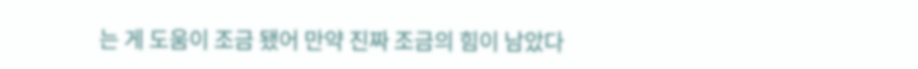는 게 도움이 조금 됐어 만약 진짜 조금의 힘이 남았다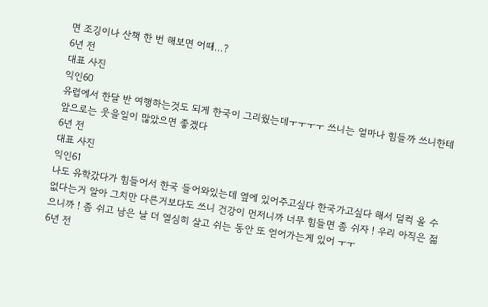면 조깅이나 산책 한 번 해보면 어때...?
6년 전
대표 사진
익인60
유럽에서 한달 반 여행하는것도 되게 한국이 그리웠는데ㅜㅜㅜㅜ 쓰니는 얼마나 힘들까 쓰니한테 앞으로는 웃을일이 많았으면 좋겠다
6년 전
대표 사진
익인61
나도 유학갔다가 힘들어서 한국 들어와있는데 옆에 있어주고싶다 한국가고싶다 해서 덜컥 올 수 없다는거 알아 그치만 다른거보다도 쓰니 건강이 먼저니까 너무 힘들면 좀 쉬자 ! 우리 아직은 젊으니까 ! 좀 쉬고 남은 날 더 열심히 살고 쉬는 동안 또 얻어가는게 있어 ㅜㅜ
6년 전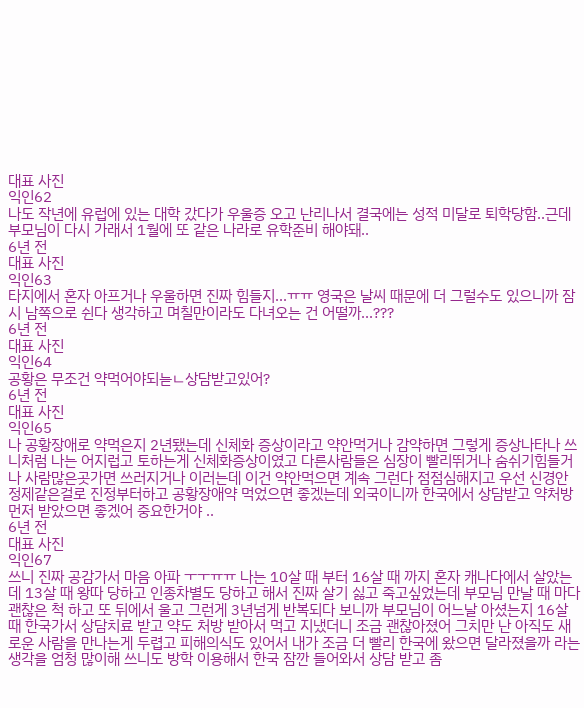대표 사진
익인62
나도 작년에 유럽에 있는 대학 갔다가 우울증 오고 난리나서 결국에는 성적 미달로 퇴학당함..근데 부모님이 다시 가래서 1월에 또 같은 나라로 유학준비 해야돼..
6년 전
대표 사진
익인63
타지에서 혼자 아프거나 우울하면 진짜 힘들지...ㅠㅠ 영국은 날씨 때문에 더 그럴수도 있으니까 잠시 남쪽으로 쉰다 생각하고 며칠만이라도 다녀오는 건 어떨까...???
6년 전
대표 사진
익인64
공황은 무조건 약먹어야되늗ㄴ상담받고있어?
6년 전
대표 사진
익인65
나 공황장애로 약먹은지 2년됐는데 신체화 증상이라고 약안먹거나 감약하면 그렇게 증상나타나 쓰니처럼 나는 어지럽고 토하는게 신체화증상이였고 다른사람들은 심장이 빨리뛰거나 숨쉬기힘들거나 사람많은곳가면 쓰러지거나 이러는데 이건 약안먹으면 계속 그런다 점점심해지고 우선 신경안정제같은걸로 진정부터하고 공황장애약 먹었으면 좋겠는데 외국이니까 한국에서 상담받고 약처방 먼저 받았으면 좋겠어 중요한거야 ..
6년 전
대표 사진
익인67
쓰니 진짜 공감가서 마음 아파 ㅜㅜㅠㅠ 나는 10살 때 부터 16살 때 까지 혼자 캐나다에서 살았는데 13살 때 왕따 당하고 인종차별도 당하고 해서 진짜 살기 싫고 죽고싶었는데 부모님 만날 때 마다 괜찮은 척 하고 또 뒤에서 울고 그런게 3년넘게 반복되다 보니까 부모님이 어느날 아셨는지 16살 때 한국가서 상담치료 받고 약도 처방 받아서 먹고 지냈더니 조금 괜찮아졌어 그치만 난 아직도 새로운 사람을 만나는게 두렵고 피해의식도 있어서 내가 조금 더 빨리 한국에 왔으면 달라졌을까 라는 생각을 엄청 많이해 쓰니도 방학 이용해서 한국 잠깐 들어와서 상담 받고 좀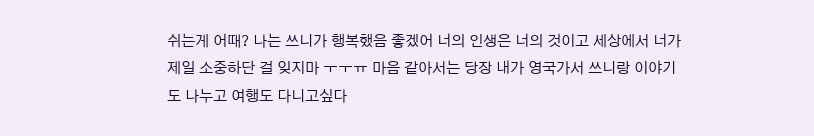쉬는게 어때? 나는 쓰니가 행복했음 좋겠어 너의 인생은 너의 것이고 세상에서 너가 제일 소중하단 걸 잊지마 ㅜㅜㅠ 마음 같아서는 당장 내가 영국가서 쓰니랑 이야기도 나누고 여행도 다니고싶다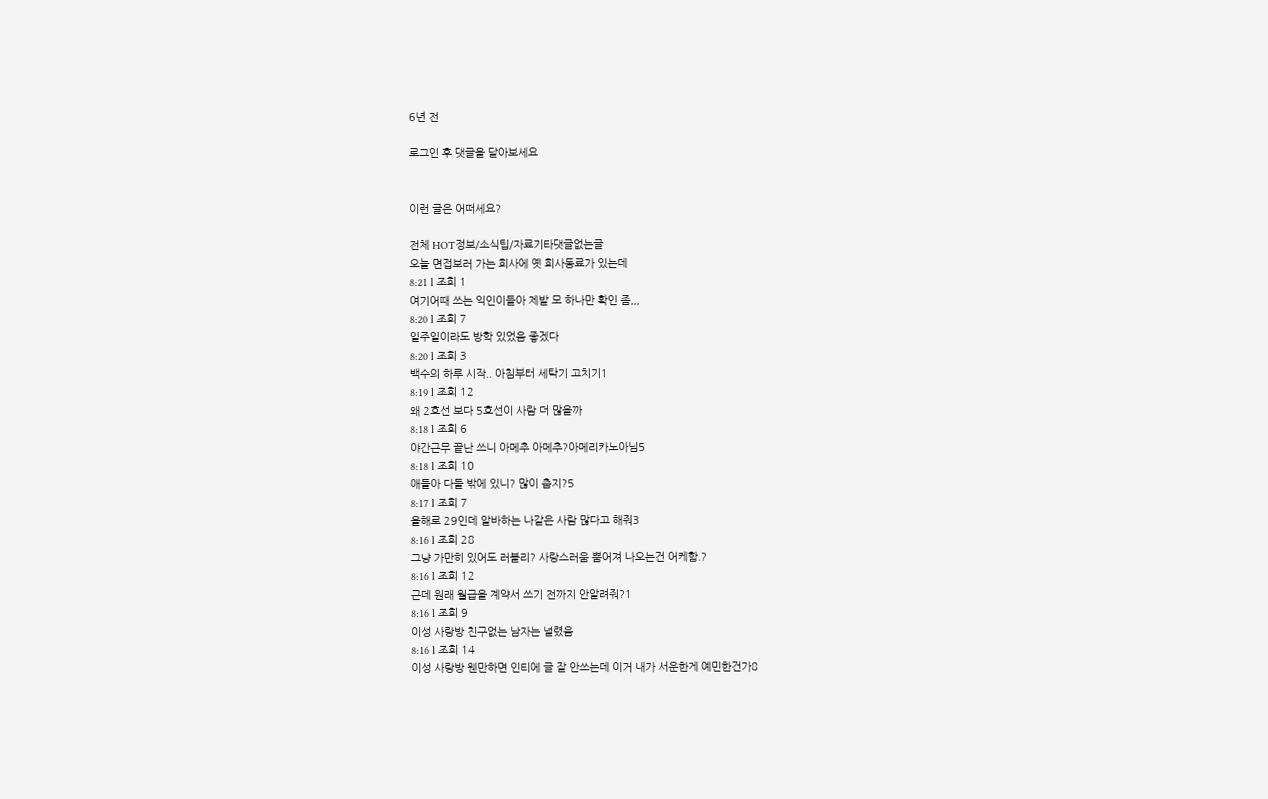6년 전

로그인 후 댓글을 달아보세요


이런 글은 어떠세요?

전체 HOT정보/소식팁/자료기타댓글없는글
오늘 면접보러 가는 회사에 옛 회사동료가 있는데
8:21 l 조회 1
여기어때 쓰는 익인이들아 제발 모 하나만 확인 좀,,,
8:20 l 조회 7
일주일이라도 방학 있었음 좋겠다
8:20 l 조회 3
백수의 하루 시작.. 아침부터 세탁기 고치기1
8:19 l 조회 12
왜 2호선 보다 5호선이 사람 더 많을까
8:18 l 조회 6
야간근무 끝난 쓰니 아메추 아메추?아메리카노아님5
8:18 l 조회 10
애들아 다들 밖에 있니? 많이 춥지?5
8:17 l 조회 7
올해로 29인데 알바하는 나같은 사람 많다고 해줘3
8:16 l 조회 28
그냥 가만히 있어도 러블리? 사랑스러움 뿜어져 나오는건 어케함.?
8:16 l 조회 12
근데 원래 월급을 계약서 쓰기 전까지 안알려줘?1
8:16 l 조회 9
이성 사랑방 친구없는 남자는 널렸음
8:16 l 조회 14
이성 사랑방 웬만하면 인티에 글 잘 안쓰는데 이거 내가 서운한게 예민한건가8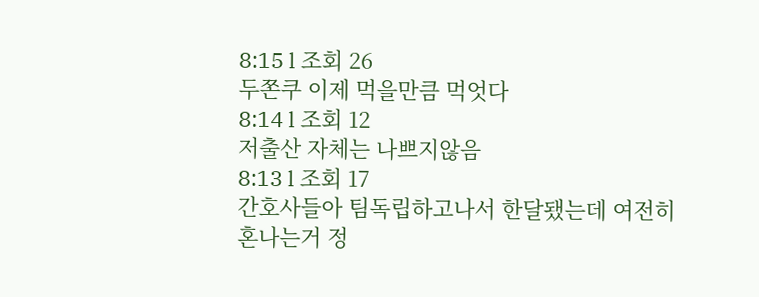8:15 l 조회 26
두쫀쿠 이제 먹을만큼 먹엇다
8:14 l 조회 12
저출산 자체는 나쁘지않음
8:13 l 조회 17
간호사들아 팀독립하고나서 한달됐는데 여전히 혼나는거 정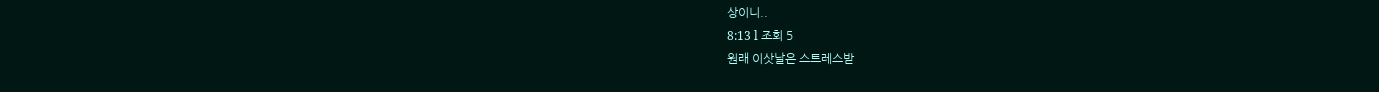상이니..
8:13 l 조회 5
원래 이삿날은 스트레스받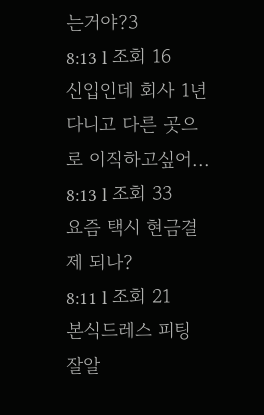는거야?3
8:13 l 조회 16
신입인데 회사 1년 다니고 다른 곳으로 이직하고싶어...
8:13 l 조회 33
요즘 택시 현금결제 되나?
8:11 l 조회 21
본식드레스 피팅 잘알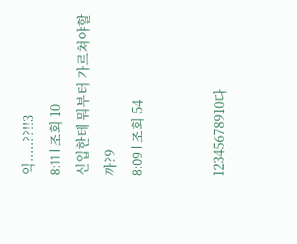익.....??!!3
8:11 l 조회 10
신입한테 뭐부터 가르쳐야할까?9
8:09 l 조회 54


12345678910다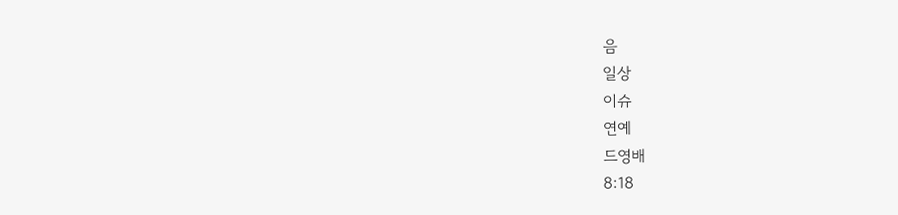음
일상
이슈
연예
드영배
8:18